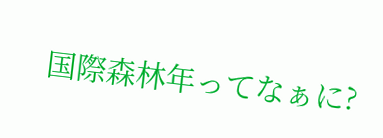国際森林年ってなぁに?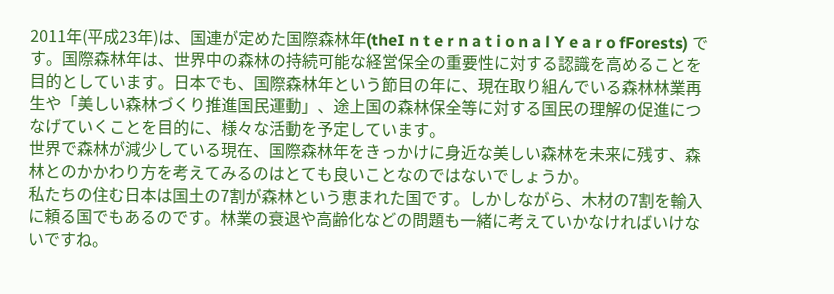2011年(平成23年)は、国連が定めた国際森林年(theI n t e r n a t i o n a l Y e a r o fForests) です。国際森林年は、世界中の森林の持続可能な経営保全の重要性に対する認識を高めることを目的としています。日本でも、国際森林年という節目の年に、現在取り組んでいる森林林業再生や「美しい森林づくり推進国民運動」、途上国の森林保全等に対する国民の理解の促進につなげていくことを目的に、様々な活動を予定しています。
世界で森林が減少している現在、国際森林年をきっかけに身近な美しい森林を未来に残す、森林とのかかわり方を考えてみるのはとても良いことなのではないでしょうか。
私たちの住む日本は国土の7割が森林という恵まれた国です。しかしながら、木材の7割を輸入に頼る国でもあるのです。林業の衰退や高齢化などの問題も一緒に考えていかなければいけないですね。